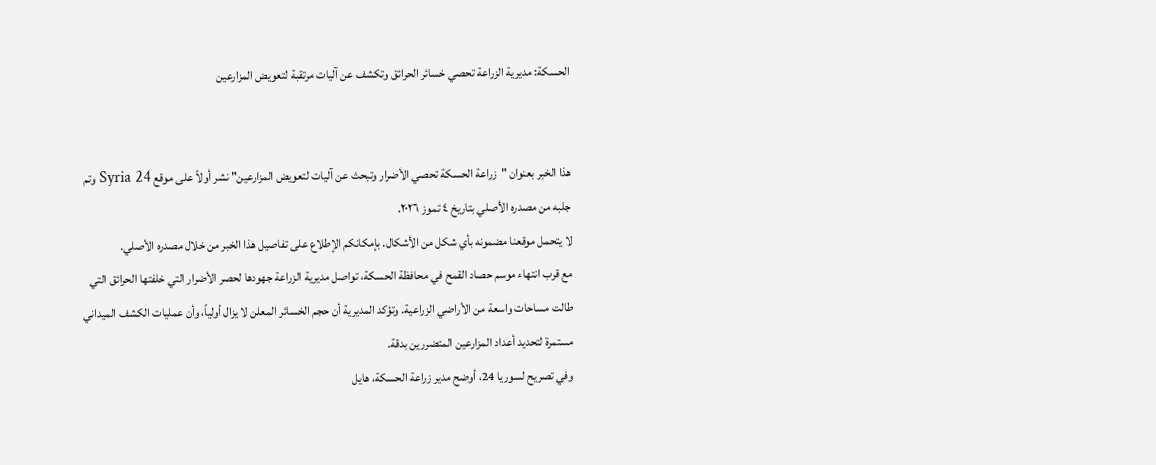الحسكة: مديرية الزراعة تحصي خسائر الحرائق وتكشف عن آليات مرتقبة لتعويض المزارعين


هذا الخبر بعنوان "زراعة الحسكة تحصي الأضرار وتبحث عن آليات لتعويض المزارعين" نشر أولاً على موقع Syria 24 وتم جلبه من مصدره الأصلي بتاريخ ٤ تموز ٢٠٢٦.
لا يتحمل موقعنا مضمونه بأي شكل من الأشكال. بإمكانكم الإطلاع على تفاصيل هذا الخبر من خلال مصدره الأصلي.
مع قرب انتهاء موسم حصاد القمح في محافظة الحسكة، تواصل مديرية الزراعة جهودها لحصر الأضرار التي خلفتها الحرائق التي طالت مساحات واسعة من الأراضي الزراعية. وتؤكد المديرية أن حجم الخسائر المعلن لا يزال أولياً، وأن عمليات الكشف الميداني مستمرة لتحديد أعداد المزارعين المتضررين بدقة.
وفي تصريح لسوريا 24، أوضح مدير زراعة الحسكة، هايل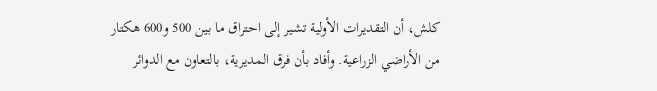كلش، أن التقديرات الأولية تشير إلى احتراق ما بين 500 و600 هكتار من الأراضي الزراعية. وأفاد بأن فرق المديرية، بالتعاون مع الدوائر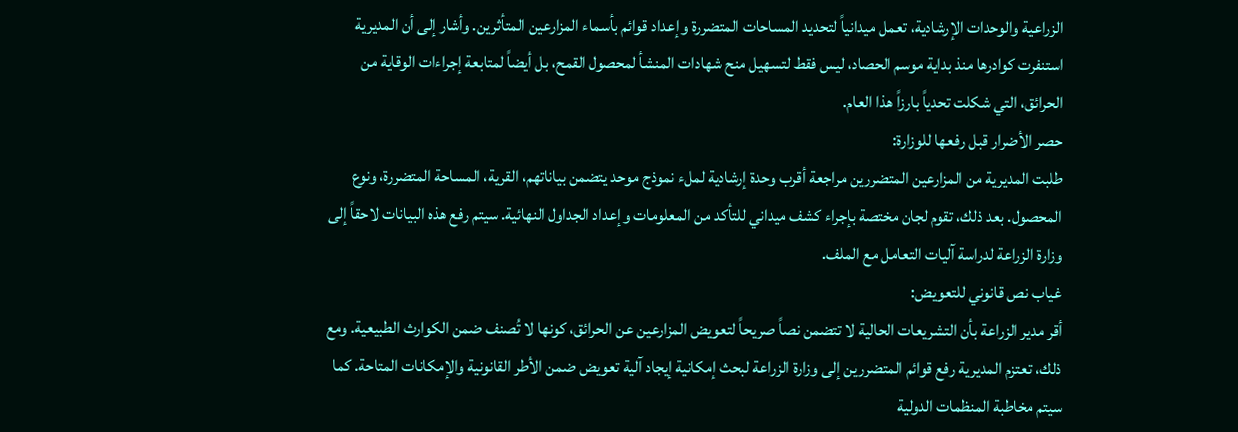الزراعية والوحدات الإرشادية، تعمل ميدانياً لتحديد المساحات المتضررة وإعداد قوائم بأسماء المزارعين المتأثرين. وأشار إلى أن المديرية استنفرت كوادرها منذ بداية موسم الحصاد، ليس فقط لتسهيل منح شهادات المنشأ لمحصول القمح، بل أيضاً لمتابعة إجراءات الوقاية من الحرائق، التي شكلت تحدياً بارزاً هذا العام.
حصر الأضرار قبل رفعها للوزارة:
طلبت المديرية من المزارعين المتضررين مراجعة أقرب وحدة إرشادية لملء نموذج موحد يتضمن بياناتهم، القرية، المساحة المتضررة، ونوع المحصول. بعد ذلك، تقوم لجان مختصة بإجراء كشف ميداني للتأكد من المعلومات وإعداد الجداول النهائية. سيتم رفع هذه البيانات لاحقاً إلى وزارة الزراعة لدراسة آليات التعامل مع الملف.
غياب نص قانوني للتعويض:
أقر مدير الزراعة بأن التشريعات الحالية لا تتضمن نصاً صريحاً لتعويض المزارعين عن الحرائق، كونها لا تُصنف ضمن الكوارث الطبيعية. ومع ذلك، تعتزم المديرية رفع قوائم المتضررين إلى وزارة الزراعة لبحث إمكانية إيجاد آلية تعويض ضمن الأطر القانونية والإمكانات المتاحة. كما سيتم مخاطبة المنظمات الدولية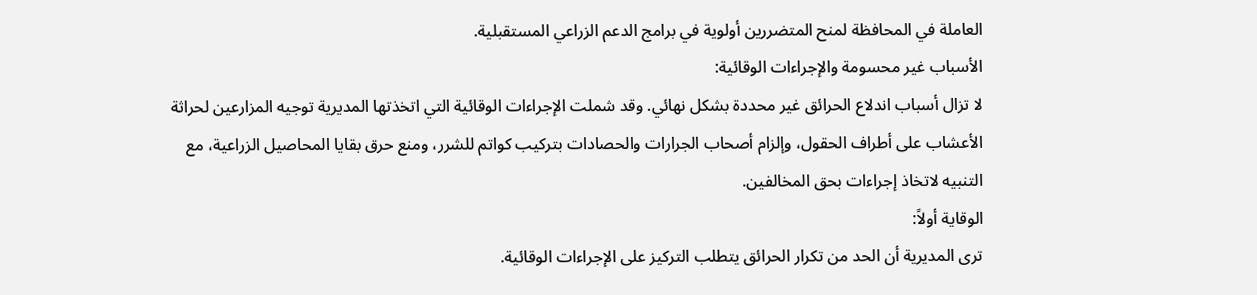العاملة في المحافظة لمنح المتضررين أولوية في برامج الدعم الزراعي المستقبلية.
الأسباب غير محسومة والإجراءات الوقائية:
لا تزال أسباب اندلاع الحرائق غير محددة بشكل نهائي. وقد شملت الإجراءات الوقائية التي اتخذتها المديرية توجيه المزارعين لحراثة الأعشاب على أطراف الحقول، وإلزام أصحاب الجرارات والحصادات بتركيب كواتم للشرر، ومنع حرق بقايا المحاصيل الزراعية، مع التنبيه لاتخاذ إجراءات بحق المخالفين.
الوقاية أولاً:
ترى المديرية أن الحد من تكرار الحرائق يتطلب التركيز على الإجراءات الوقائية.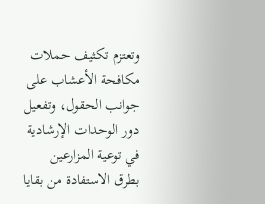وتعتزم تكثيف حملات مكافحة الأعشاب على جوانب الحقول، وتفعيل دور الوحدات الإرشادية في توعية المزارعين بطرق الاستفادة من بقايا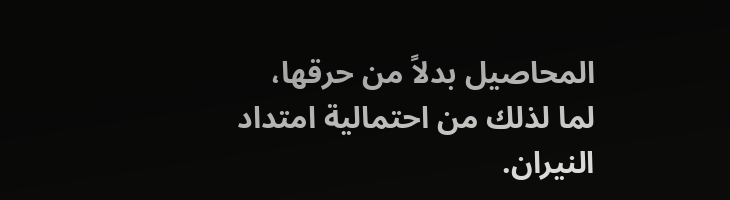المحاصيل بدلاً من حرقها، لما لذلك من احتمالية امتداد النيران.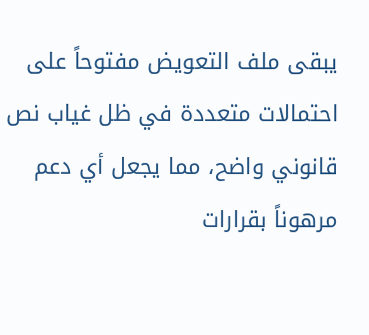يبقى ملف التعويض مفتوحاً على احتمالات متعددة في ظل غياب نص قانوني واضح، مما يجعل أي دعم مرهوناً بقرارات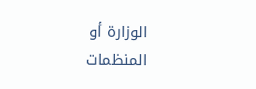الوزارة أو المنظمات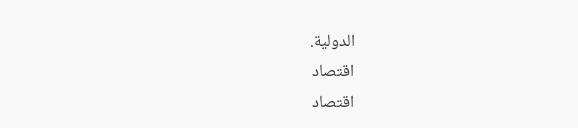الدولية.
اقتصاد
اقتصاد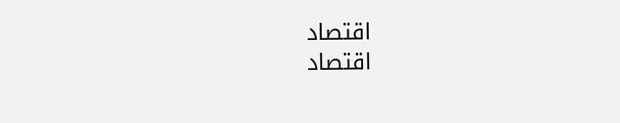اقتصاد
اقتصاد